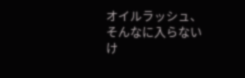オイルラッシュ、そんなに入らないけ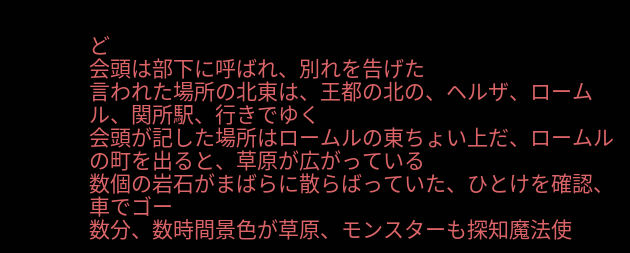ど
会頭は部下に呼ばれ、別れを告げた
言われた場所の北東は、王都の北の、ヘルザ、ロームル、関所駅、行きでゆく
会頭が記した場所はロームルの東ちょい上だ、ロームルの町を出ると、草原が広がっている
数個の岩石がまばらに散らばっていた、ひとけを確認、車でゴー
数分、数時間景色が草原、モンスターも探知魔法使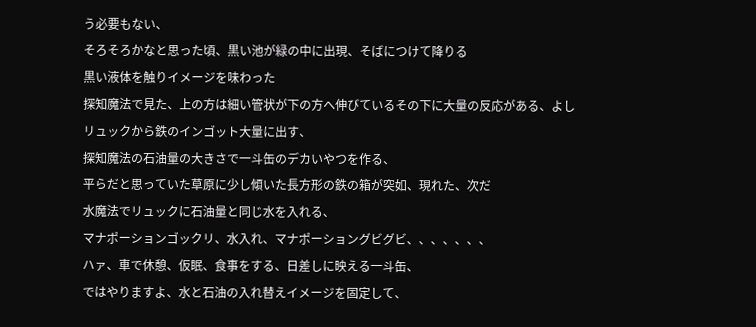う必要もない、
そろそろかなと思った頃、黒い池が緑の中に出現、そばにつけて降りる
黒い液体を触りイメージを味わった
探知魔法で見た、上の方は細い管状が下の方へ伸びているその下に大量の反応がある、よし
リュックから鉄のインゴット大量に出す、
探知魔法の石油量の大きさで一斗缶のデカいやつを作る、
平らだと思っていた草原に少し傾いた長方形の鉄の箱が突如、現れた、次だ
水魔法でリュックに石油量と同じ水を入れる、
マナポーションゴックリ、水入れ、マナポーショングビグビ、、、、、、、
ハァ、車で休憩、仮眠、食事をする、日差しに映える一斗缶、
ではやりますよ、水と石油の入れ替えイメージを固定して、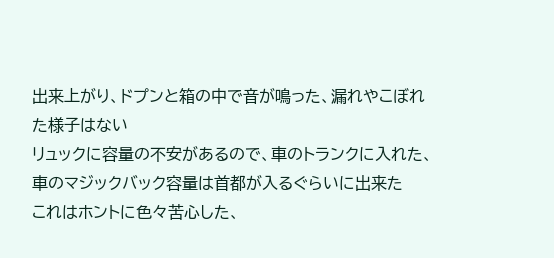出来上がり、ドプンと箱の中で音が鳴った、漏れやこぼれた様子はない
リュックに容量の不安があるので、車のトランクに入れた、
車のマジックバック容量は首都が入るぐらいに出来た
これはホントに色々苦心した、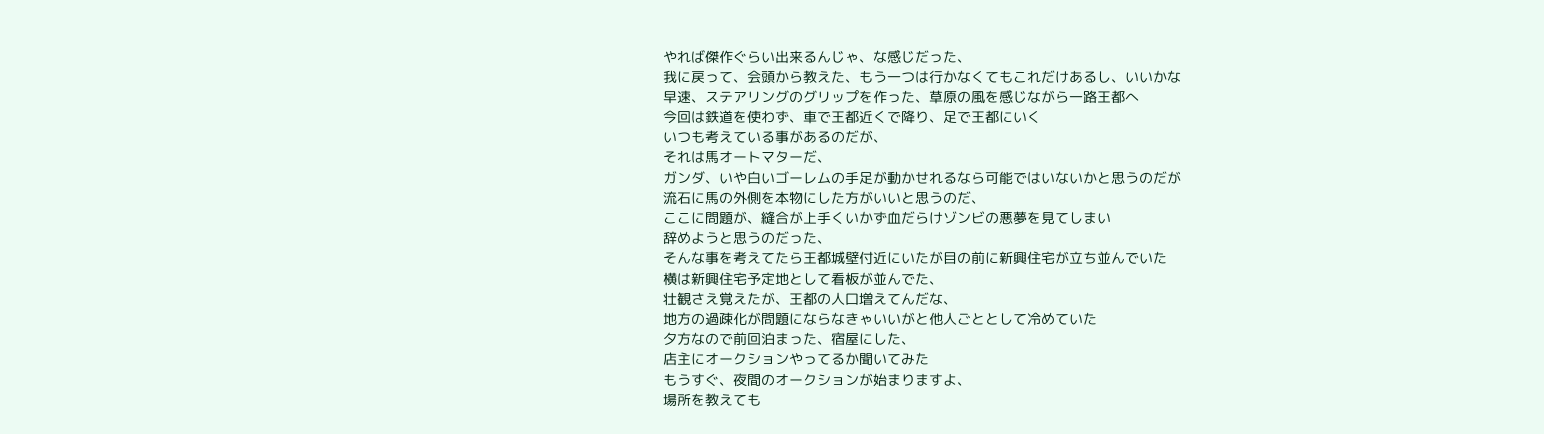やれば傑作ぐらい出来るんじゃ、な感じだった、
我に戻って、会頭から教えた、もう一つは行かなくてもこれだけあるし、いいかな
早速、ステアリングのグリップを作った、草原の風を感じながら一路王都へ
今回は鉄道を使わず、車で王都近くで降り、足で王都にいく
いつも考えている事があるのだが、
それは馬オートマターだ、
ガンダ、いや白いゴーレムの手足が動かせれるなら可能ではいないかと思うのだが
流石に馬の外側を本物にした方がいいと思うのだ、
ここに問題が、縫合が上手くいかず血だらけゾンビの悪夢を見てしまい
辞めようと思うのだった、
そんな事を考えてたら王都城壁付近にいたが目の前に新興住宅が立ち並んでいた
横は新興住宅予定地として看板が並んでた、
壮観さえ覚えたが、王都の人口増えてんだな、
地方の過疎化が問題にならなきゃいいがと他人ごととして冷めていた
夕方なので前回泊まった、宿屋にした、
店主にオークションやってるか聞いてみた
もうすぐ、夜間のオークションが始まりますよ、
場所を教えても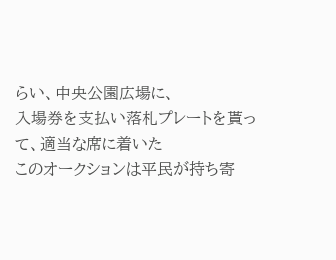らい、中央公園広場に、
入場券を支払い落札プレートを貰って、適当な席に着いた
このオークションは平民が持ち寄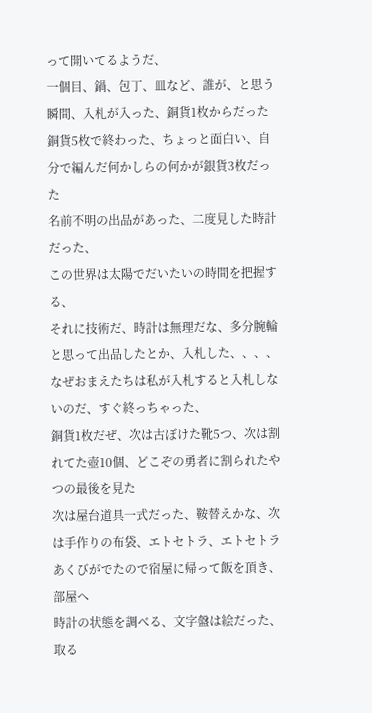って開いてるようだ、
一個目、鍋、包丁、皿など、誰が、と思う瞬間、入札が入った、銅貨1枚からだった
銅貨5枚で終わった、ちょっと面白い、自分で編んだ何かしらの何かが銀貨3枚だった
名前不明の出品があった、二度見した時計だった、
この世界は太陽でだいたいの時間を把握する、
それに技術だ、時計は無理だな、多分腕輪と思って出品したとか、入札した、、、、
なぜおまえたちは私が入札すると入札しないのだ、すぐ終っちゃった、
銅貨1枚だぜ、次は古ぼけた靴5つ、次は割れてた壺10個、どこぞの勇者に割られたやつの最後を見た
次は屋台道具一式だった、鞍替えかな、次は手作りの布袋、エトセトラ、エトセトラ
あくびがでたので宿屋に帰って飯を頂き、部屋へ
時計の状態を調べる、文字盤は絵だった、
取る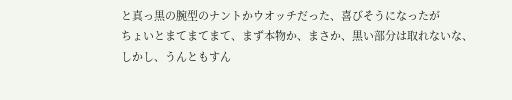と真っ黒の腕型のナントかウオッチだった、喜びそうになったが
ちょいとまてまてまて、まず本物か、まさか、黒い部分は取れないな、
しかし、うんともすん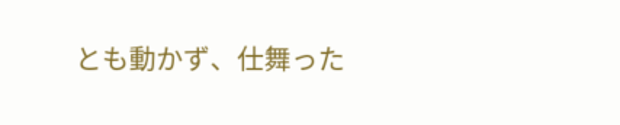とも動かず、仕舞った